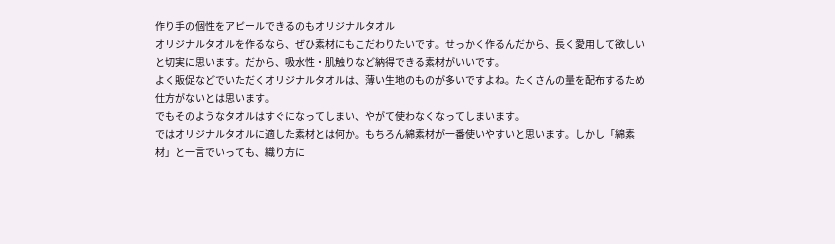作り手の個性をアピールできるのもオリジナルタオル
オリジナルタオルを作るなら、ぜひ素材にもこだわりたいです。せっかく作るんだから、長く愛用して欲しいと切実に思います。だから、吸水性・肌触りなど納得できる素材がいいです。
よく販促などでいただくオリジナルタオルは、薄い生地のものが多いですよね。たくさんの量を配布するため仕方がないとは思います。
でもそのようなタオルはすぐになってしまい、やがて使わなくなってしまいます。
ではオリジナルタオルに適した素材とは何か。もちろん綿素材が一番使いやすいと思います。しかし「綿素材」と一言でいっても、織り方に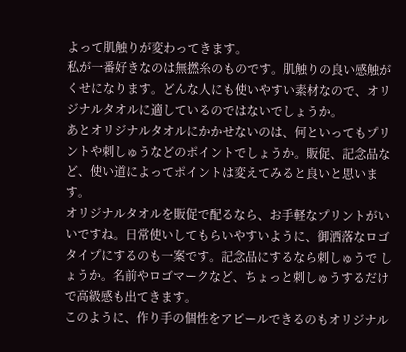よって肌触りが変わってきます。
私が一番好きなのは無撚糸のものです。肌触りの良い感触がくせになります。どんな人にも使いやすい素材なので、オリジナルタオルに適しているのではないでしょうか。
あとオリジナルタオルにかかせないのは、何といってもプリントや刺しゅうなどのポイントでしょうか。販促、記念品など、使い道によってポイントは変えてみると良いと思います。
オリジナルタオルを販促で配るなら、お手軽なプリントがいいですね。日常使いしてもらいやすいように、御洒落なロゴタイプにするのも一案です。記念品にするなら刺しゅうで しょうか。名前やロゴマークなど、ちょっと刺しゅうするだけで高級感も出てきます。
このように、作り手の個性をアピールできるのもオリジナル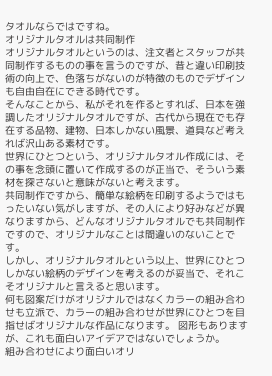タオルならではですね。
オリジナルタオルは共同制作
オリジナルタオルというのは、注文者とスタッフが共同制作するものの事を言うのですが、昔と違い印刷技術の向上で、色落ちがないのが特徴のものでデザインも自由自在にできる時代です。
そんなことから、私がそれを作るとすれば、日本を強調したオリジナルタオルですが、古代から現在でも存在する品物、建物、日本しかない風景、道具など考えれば沢山ある素材です。
世界にひとつという、オリジナルタオル作成には、その事を念頭に置いて作成するのが正当で、そういう素材を探さないと意味がないと考えます。
共同制作ですから、簡単な絵柄を印刷するようではもったいない気がしますが、その人により好みなどが異なりますから、どんなオリジナルタオルでも共同制作ですので、オリジナルなことは間違いのないことです。
しかし、オリジナルタオルという以上、世界にひとつしかない絵柄のデザインを考えるのが妥当で、それこそオリジナルと言えると思います。
何も図案だけがオリジナルではなくカラーの組み合わせも立派で、カラーの組み合わせが世界にひとつを目指せばオリジナルな作品になります。 図形もありますが、これも面白いアイデアではないでしょうか。
組み合わせにより面白いオリ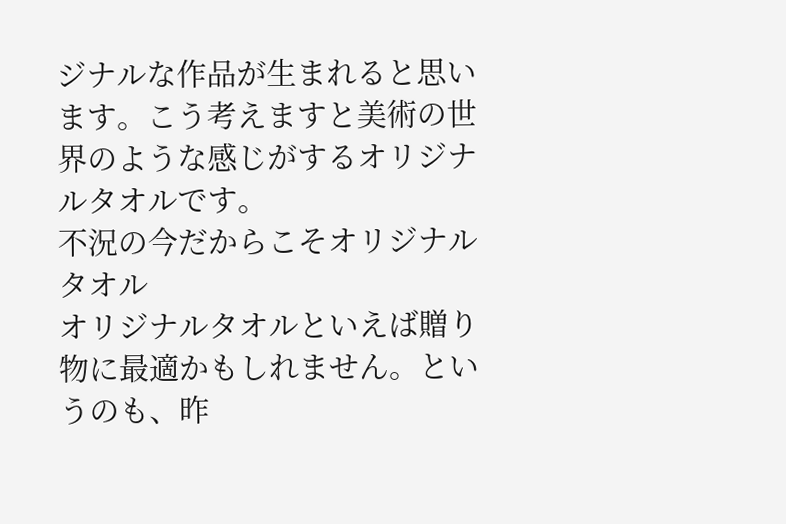ジナルな作品が生まれると思います。こう考えますと美術の世界のような感じがするオリジナルタオルです。
不況の今だからこそオリジナルタオル
オリジナルタオルといえば贈り物に最適かもしれません。というのも、昨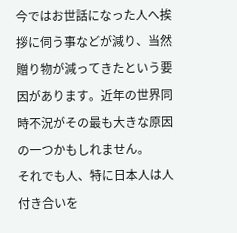今ではお世話になった人へ挨拶に伺う事などが減り、当然贈り物が減ってきたという要因があります。近年の世界同時不況がその最も大きな原因の一つかもしれません。
それでも人、特に日本人は人付き合いを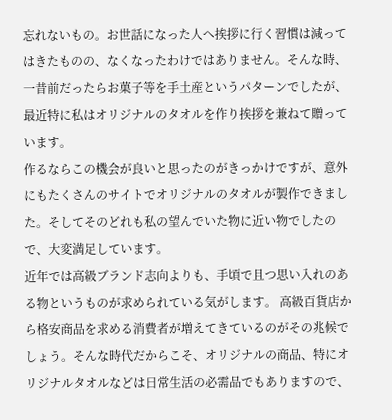忘れないもの。お世話になった人へ挨拶に行く習慣は減ってはきたものの、なくなったわけではありません。そんな時、一昔前だったらお菓子等を手土産というパターンでしたが、最近特に私はオリジナルのタオルを作り挨拶を兼ねて贈っています。
作るならこの機会が良いと思ったのがきっかけですが、意外にもたくさんのサイトでオリジナルのタオルが製作できました。そしてそのどれも私の望んでいた物に近い物でしたので、大変満足しています。
近年では高級ブランド志向よりも、手頃で且つ思い入れのある物というものが求められている気がします。 高級百貨店から格安商品を求める消費者が増えてきているのがその兆候でしょう。そんな時代だからこそ、オリジナルの商品、特にオリジナルタオルなどは日常生活の必需品でもありますので、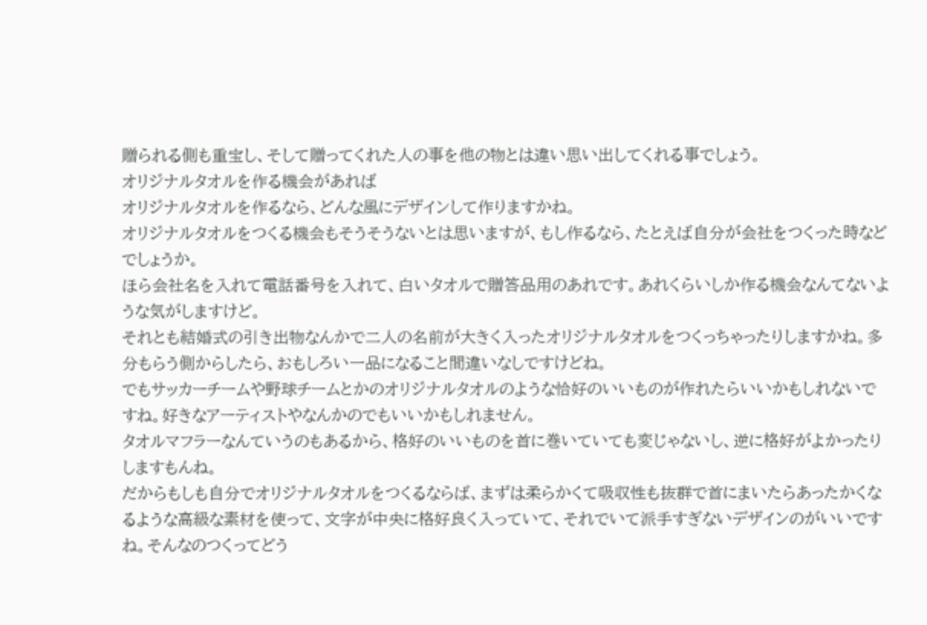贈られる側も重宝し、そして贈ってくれた人の事を他の物とは違い思い出してくれる事でしょう。
オリジナルタオルを作る機会があれば
オリジナルタオルを作るなら、どんな風にデザインして作りますかね。
オリジナルタオルをつくる機会もそうそうないとは思いますが、もし作るなら、たとえば自分が会社をつくった時などでしょうか。
ほら会社名を入れて電話番号を入れて、白いタオルで贈答品用のあれです。あれくらいしか作る機会なんてないような気がしますけど。
それとも結婚式の引き出物なんかで二人の名前が大きく入ったオリジナルタオルをつくっちゃったりしますかね。多分もらう側からしたら、おもしろい一品になること間違いなしですけどね。
でもサッカーチームや野球チームとかのオリジナルタオルのような恰好のいいものが作れたらいいかもしれないですね。好きなアーティストやなんかのでもいいかもしれません。
タオルマフラーなんていうのもあるから、格好のいいものを首に巻いていても変じゃないし、逆に格好がよかったりしますもんね。
だからもしも自分でオリジナルタオルをつくるならば、まずは柔らかくて吸収性も抜群で首にまいたらあったかくなるような高級な素材を使って、文字が中央に格好良く入っていて、それでいて派手すぎないデザインのがいいですね。そんなのつくってどう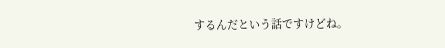するんだという話ですけどね。